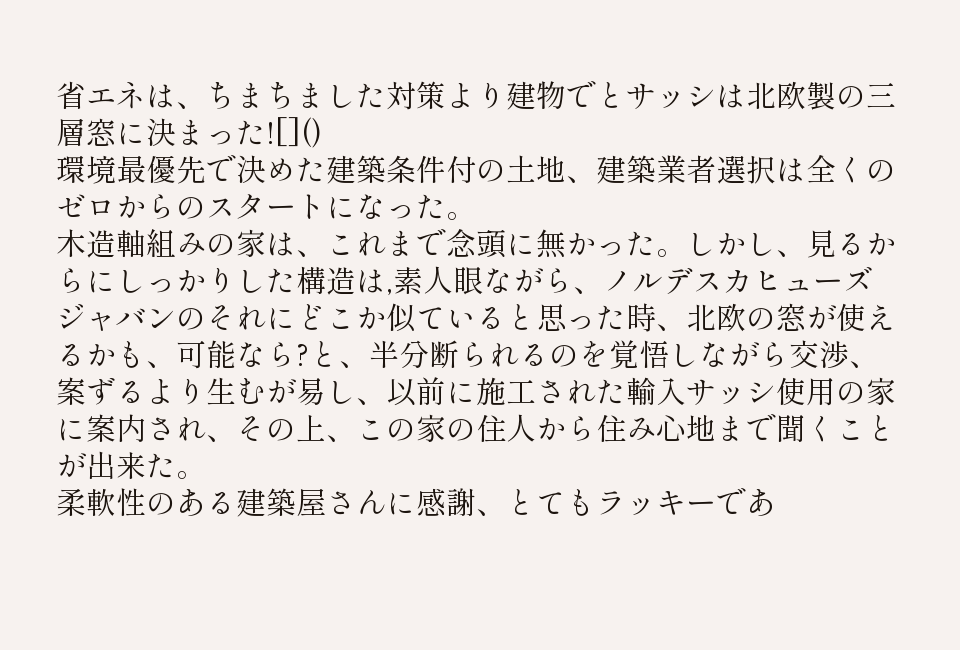省エネは、ちまちました対策より建物でとサッシは北欧製の三層窓に決まった![]()
環境最優先で決めた建築条件付の土地、建築業者選択は全くのゼロからのスタートになった。
木造軸組みの家は、これまで念頭に無かった。しかし、見るからにしっかりした構造は,素人眼ながら、ノルデスカヒューズジャバンのそれにどこか似ていると思った時、北欧の窓が使えるかも、可能なら?と、半分断られるのを覚悟しながら交渉、案ずるより生むが易し、以前に施工された輸入サッシ使用の家に案内され、その上、この家の住人から住み心地まで聞くことが出来た。
柔軟性のある建築屋さんに感謝、とてもラッキーであ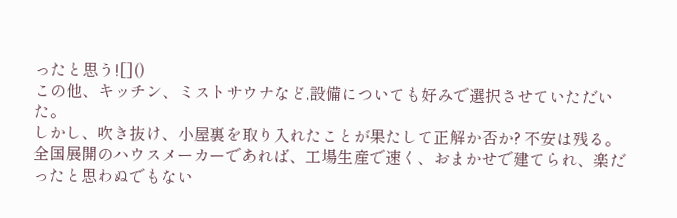ったと思う![]()
この他、キッチン、ミストサウナなど,設備についても好みで選択させていただいた。
しかし、吹き抜け、小屋裏を取り入れたことが果たして正解か否か? 不安は残る。
全国展開のハウスメーカーであれば、工場生産で速く、おまかせで建てられ、楽だったと思わぬでもない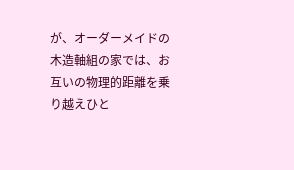が、オーダーメイドの木造軸組の家では、お互いの物理的距離を乗り越えひと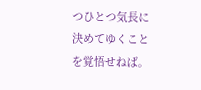つひとつ気長に決めてゆくことを覚悟せねば。